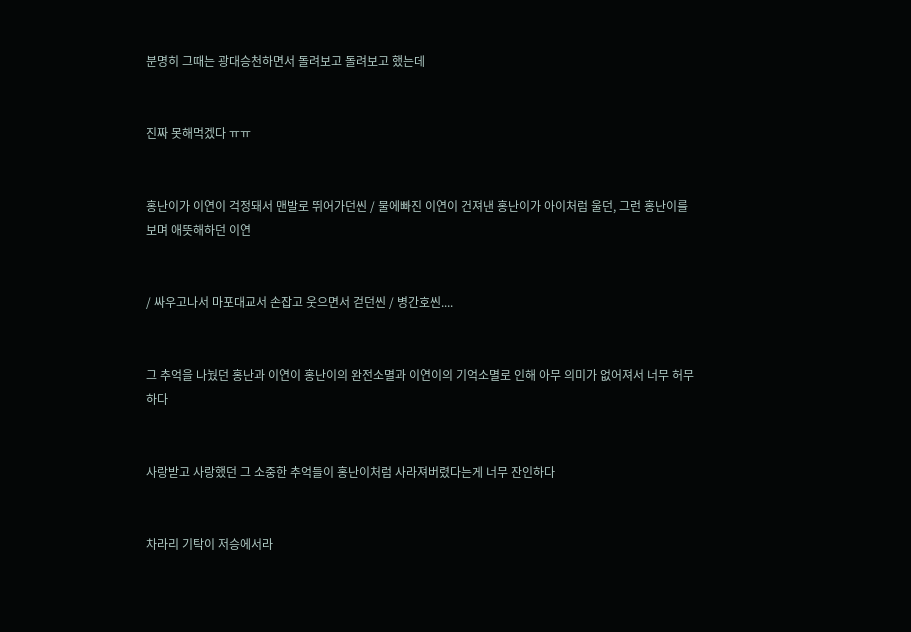분명히 그때는 광대승천하면서 돌려보고 돌려보고 했는데


진짜 못해먹겠다 ㅠㅠ


홍난이가 이연이 걱정돼서 맨발로 뛰어가던씬 / 물에빠진 이연이 건져낸 홍난이가 아이처럼 울던, 그런 홍난이를 보며 애뜻해하던 이연


/ 싸우고나서 마포대교서 손잡고 웃으면서 걷던씬 / 병간호씬....


그 추억을 나눴던 홍난과 이연이 홍난이의 완전소멸과 이연이의 기억소멸로 인해 아무 의미가 없어져서 너무 허무하다


사랑받고 사랑했던 그 소중한 추억들이 홍난이처럼 사라져버렸다는게 너무 잔인하다


차라리 기탁이 저승에서라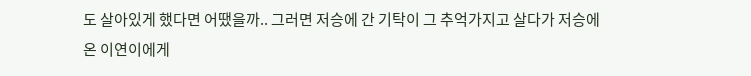도 살아있게 했다면 어땠을까.. 그러면 저승에 간 기탁이 그 추억가지고 살다가 저승에온 이연이에게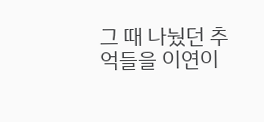그 때 나눴던 추억들을 이연이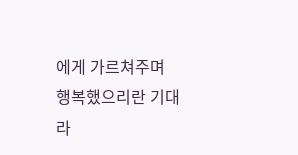에게 가르쳐주며 행복했으리란 기대라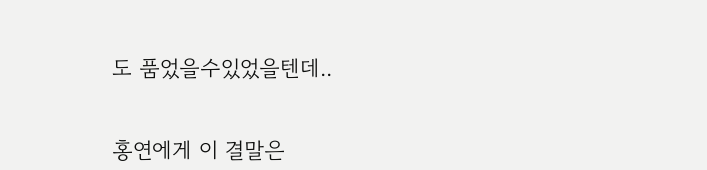도 품었을수있었을텐데..


홍연에게 이 결말은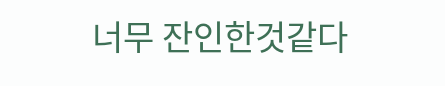너무 잔인한것같다